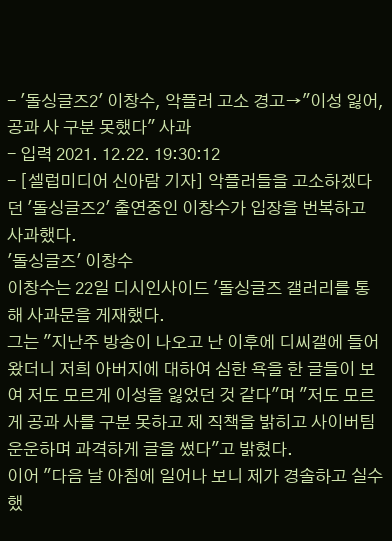- '돌싱글즈2' 이창수, 악플러 고소 경고→"이성 잃어, 공과 사 구분 못했다" 사과
- 입력 2021. 12.22. 19:30:12
- [셀럽미디어 신아람 기자] 악플러들을 고소하겠다던 '돌싱글즈2' 출연중인 이창수가 입장을 번복하고 사과했다.
'돌싱글즈' 이창수
이창수는 22일 디시인사이드 '돌싱글즈 갤러리를 통해 사과문을 게재했다.
그는 "지난주 방송이 나오고 난 이후에 디씨갤에 들어왔더니 저희 아버지에 대하여 심한 욕을 한 글들이 보여 저도 모르게 이성을 잃었던 것 같다"며 "저도 모르게 공과 사를 구분 못하고 제 직책을 밝히고 사이버팀 운운하며 과격하게 글을 썼다"고 밝혔다.
이어 "다음 날 아침에 일어나 보니 제가 경솔하고 실수했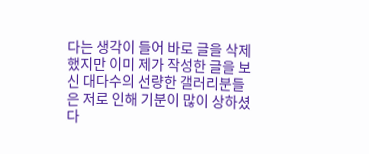다는 생각이 들어 바로 글을 삭제했지만 이미 제가 작성한 글을 보신 대다수의 선량한 갤러리분들은 저로 인해 기분이 많이 상하셨다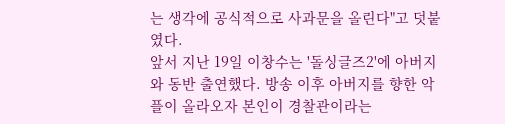는 생각에 공식적으로 사과문을 올린다"고 덧붙였다.
앞서 지난 19일 이창수는 '돌싱글즈2'에 아버지와 동반 출연했다. 방송 이후 아버지를 향한 악플이 올라오자 본인이 경찰관이라는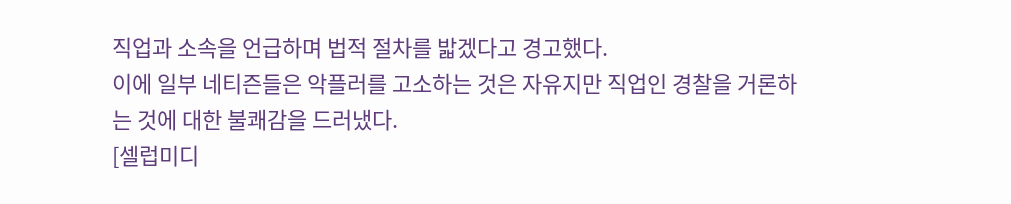직업과 소속을 언급하며 법적 절차를 밟겠다고 경고했다.
이에 일부 네티즌들은 악플러를 고소하는 것은 자유지만 직업인 경찰을 거론하는 것에 대한 불쾌감을 드러냈다.
[셀럽미디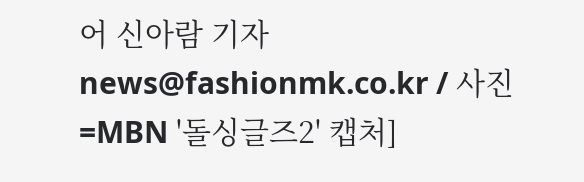어 신아람 기자 news@fashionmk.co.kr / 사진=MBN '돌싱글즈2' 캡처]